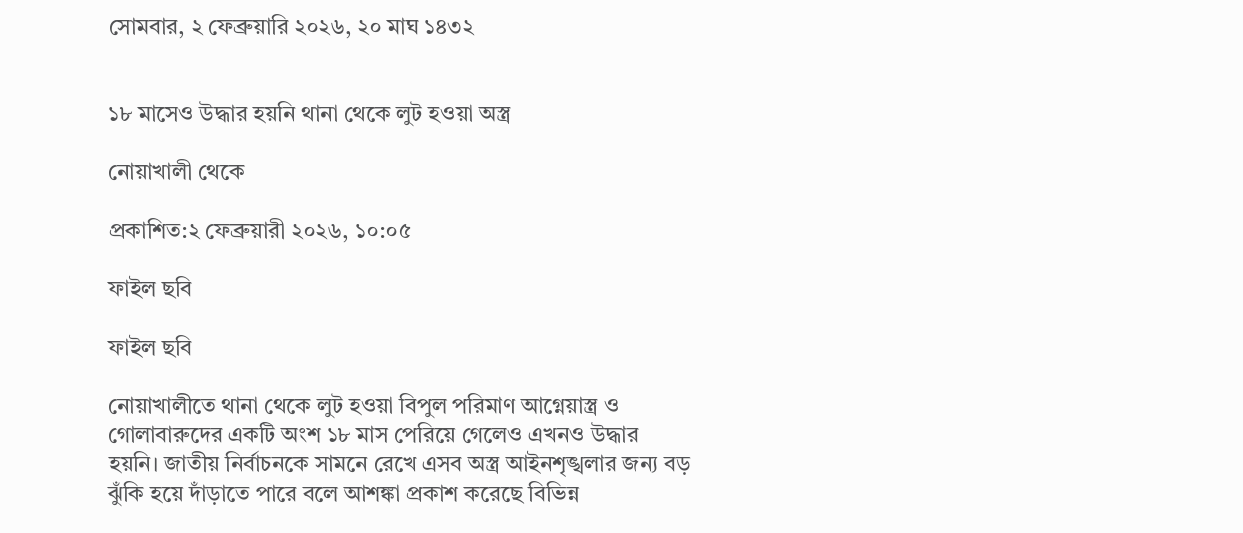সোমবার, ২ ফেব্রুয়ারি ২০২৬, ২০ মাঘ ১৪৩২


১৮ মাসেও উদ্ধার হয়নি থানা থেকে লুট হওয়া অস্ত্র

নোয়াখালী থেকে

প্রকাশিত:২ ফেব্রুয়ারী ২০২৬, ১০:০৫

ফাইল ছবি

ফাইল ছবি

নোয়াখালীতে থানা থেকে লুট হওয়া বিপুল পরিমাণ আগ্নেয়াস্ত্র ও গোলাবারুদের একটি অংশ ১৮ মাস পেরিয়ে গেলেও এখনও উদ্ধার হয়নি। জাতীয় নির্বাচনকে সামনে রেখে এসব অস্ত্র আইনশৃঙ্খলার জন্য বড় ঝুঁকি হয়ে দাঁড়াতে পারে বলে আশঙ্কা প্রকাশ করেছে বিভিন্ন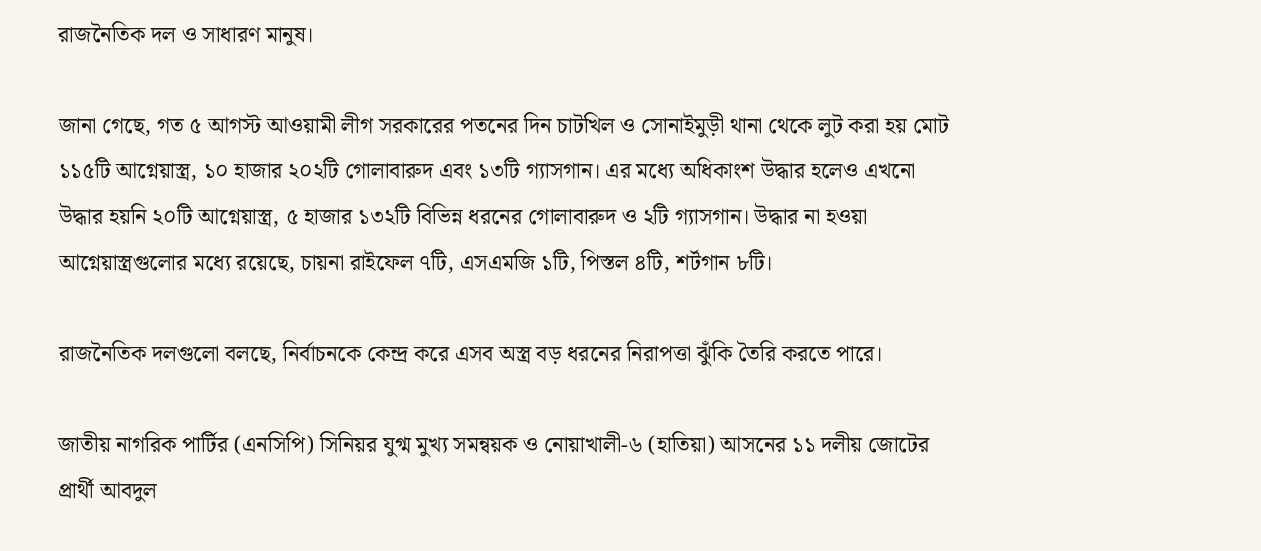রাজনৈতিক দল ও সাধারণ মানুষ।

জানা গেছে, গত ৫ আগস্ট আওয়ামী লীগ সরকারের পতনের দিন চাটখিল ও সোনাইমুড়ী থানা থেকে লুট করা হয় মোট ১১৫টি আগ্নেয়াস্ত্র, ১০ হাজার ২০২টি গোলাবারুদ এবং ১৩টি গ্যাসগান। এর মধ্যে অধিকাংশ উদ্ধার হলেও এখনো উদ্ধার হয়নি ২০টি আগ্নেয়াস্ত্র, ৫ হাজার ১৩২টি বিভিন্ন ধরনের গোলাবারুদ ও ২টি গ্যাসগান। উদ্ধার না হওয়া আগ্নেয়াস্ত্রগুলোর মধ্যে রয়েছে, চায়না রাইফেল ৭টি, এসএমজি ১টি, পিস্তল ৪টি, শর্টগান ৮টি।

রাজনৈতিক দলগুলো বলছে, নির্বাচনকে কেন্দ্র করে এসব অস্ত্র বড় ধরনের নিরাপত্তা ঝুঁকি তৈরি করতে পারে।

জাতীয় নাগরিক পার্টির (এনসিপি) সিনিয়র যুগ্ম মুখ্য সমন্বয়ক ও নোয়াখালী-৬ (হাতিয়া) আসনের ১১ দলীয় জোটের প্রার্থী আবদুল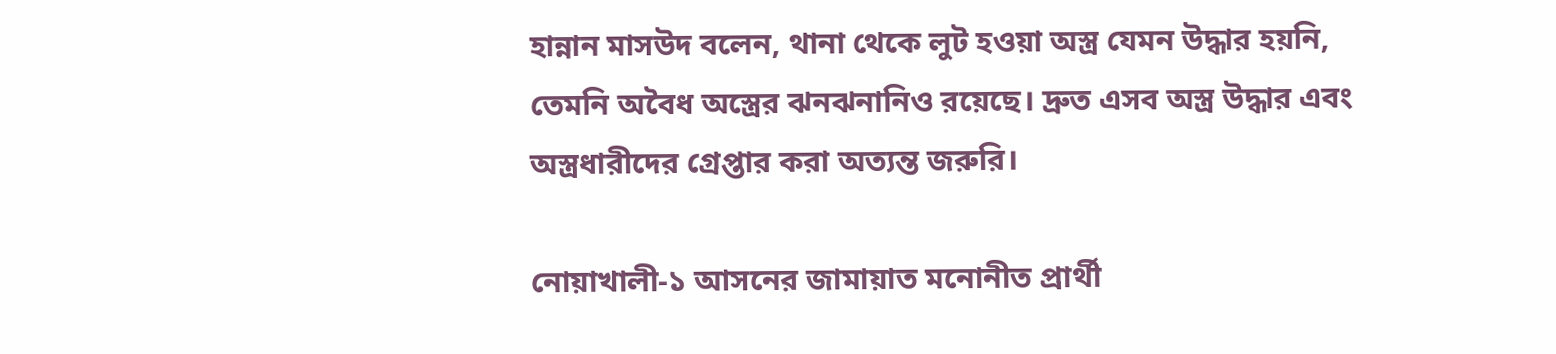হান্নান মাসউদ বলেন, থানা থেকে লুট হওয়া অস্ত্র যেমন উদ্ধার হয়নি, তেমনি অবৈধ অস্ত্রের ঝনঝনানিও রয়েছে। দ্রুত এসব অস্ত্র উদ্ধার এবং অস্ত্রধারীদের গ্রেপ্তার করা অত্যন্ত জরুরি।

নোয়াখালী-১ আসনের জামায়াত মনোনীত প্রার্থী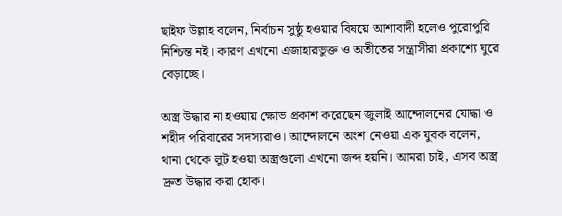ছাইফ উল্লাহ বলেন, নির্বাচন সুষ্ঠু হওয়ার বিষয়ে আশাবাদী হলেও পুরোপুরি নিশ্চিন্ত নই। কারণ এখনো এজাহারভুক্ত ও অতীতের সন্ত্রাসীরা প্রকাশ্যে ঘুরে বেড়াচ্ছে।

অস্ত্র উদ্ধার না হওয়ায় ক্ষোভ প্রকাশ করেছেন জুলাই আন্দোলনের যোদ্ধা ও শহীদ পরিবারের সদস্যরাও। আন্দোলনে অংশ নেওয়া এক যুবক বলেন,
থানা থেকে লুট হওয়া অস্ত্রগুলো এখনো জব্দ হয়নি। আমরা চাই, এসব অস্ত্র দ্রুত উদ্ধার করা হোক।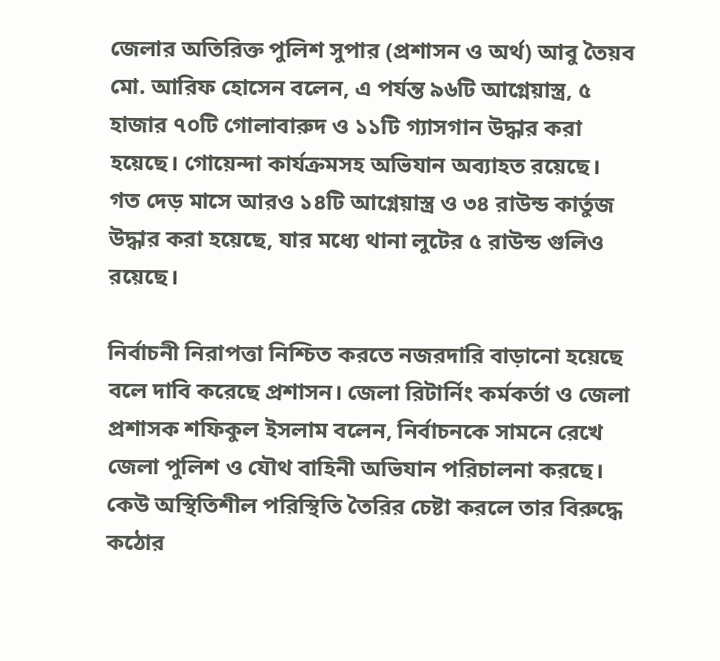জেলার অতিরিক্ত পুলিশ সুপার (প্রশাসন ও অর্থ) আবু তৈয়ব মো. আরিফ হোসেন বলেন, এ পর্যন্ত ৯৬টি আগ্নেয়াস্ত্র, ৫ হাজার ৭০টি গোলাবারুদ ও ১১টি গ্যাসগান উদ্ধার করা হয়েছে। গোয়েন্দা কার্যক্রমসহ অভিযান অব্যাহত রয়েছে। গত দেড় মাসে আরও ১৪টি আগ্নেয়াস্ত্র ও ৩৪ রাউন্ড কার্তুজ উদ্ধার করা হয়েছে, যার মধ্যে থানা লুটের ৫ রাউন্ড গুলিও রয়েছে।

নির্বাচনী নিরাপত্তা নিশ্চিত করতে নজরদারি বাড়ানো হয়েছে বলে দাবি করেছে প্রশাসন। জেলা রিটার্নিং কর্মকর্তা ও জেলা প্রশাসক শফিকুল ইসলাম বলেন, নির্বাচনকে সামনে রেখে জেলা পুলিশ ও যৌথ বাহিনী অভিযান পরিচালনা করছে। কেউ অস্থিতিশীল পরিস্থিতি তৈরির চেষ্টা করলে তার বিরুদ্ধে কঠোর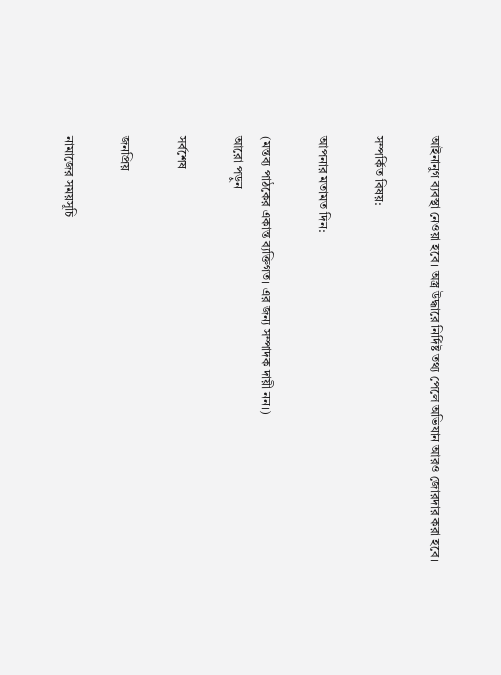আইনানুগ ব্যবস্থা নেওয়া হবে। অস্ত্র উদ্ধারে নির্দিষ্ট তথ্য পেলে অভিযান আরও জোরদার করা হবে।

সম্পর্কিত বিষয়:

আপনার মতামত দিন:

(মন্তব্য পাঠকের একান্ত ব্যক্তিগত। এর জন্য সম্পাদক দায়ী নন।)
আরো পড়ুন

সর্বশেষ

জনপ্রিয়

নামাজের সময়সূচি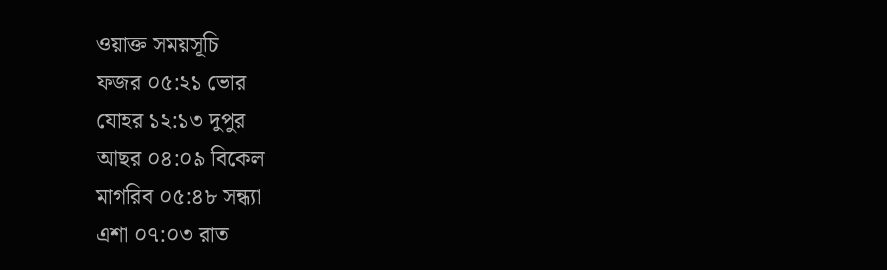ওয়াক্ত সময়সূচি
ফজর ০৫:২১ ভোর
যোহর ১২:১৩ দুপুর
আছর ০৪:০৯ বিকেল
মাগরিব ০৫:৪৮ সন্ধ্যা
এশা ০৭:০৩ রাত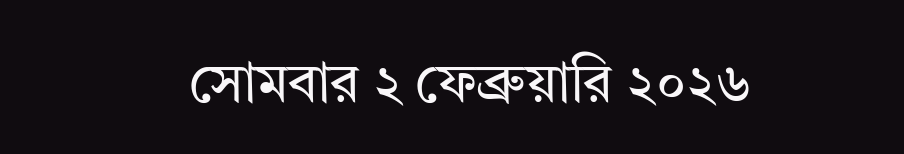সোমবার ২ ফেব্রুয়ারি ২০২৬